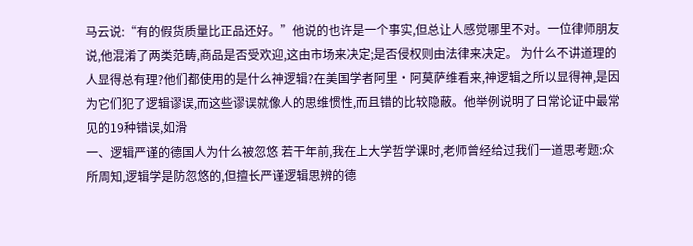马云说:“有的假货质量比正品还好。”他说的也许是一个事实,但总让人感觉哪里不对。一位律师朋友说,他混淆了两类范畴,商品是否受欢迎,这由市场来决定;是否侵权则由法律来决定。 为什么不讲道理的人显得总有理?他们都使用的是什么神逻辑?在美国学者阿里·阿莫萨维看来,神逻辑之所以显得神,是因为它们犯了逻辑谬误,而这些谬误就像人的思维惯性,而且错的比较隐蔽。他举例说明了日常论证中最常见的19种错误,如滑
一、逻辑严谨的德国人为什么被忽悠 若干年前,我在上大学哲学课时,老师曾经给过我们一道思考题:众所周知,逻辑学是防忽悠的,但擅长严谨逻辑思辨的德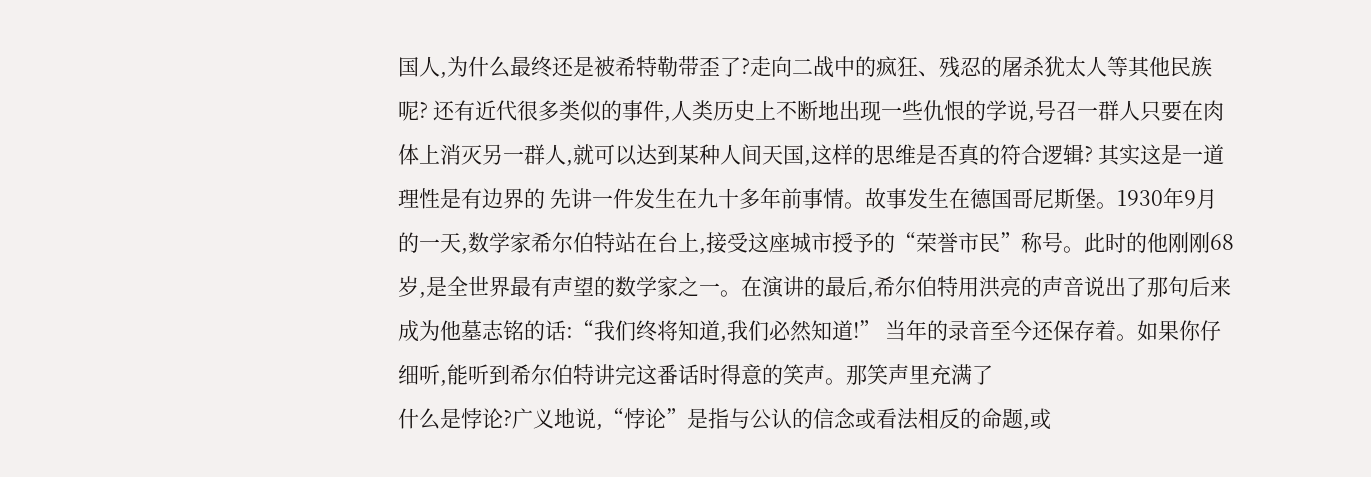国人,为什么最终还是被希特勒带歪了?走向二战中的疯狂、残忍的屠杀犹太人等其他民族呢? 还有近代很多类似的事件,人类历史上不断地出现一些仇恨的学说,号召一群人只要在肉体上消灭另一群人,就可以达到某种人间天国,这样的思维是否真的符合逻辑? 其实这是一道
理性是有边界的 先讲一件发生在九十多年前事情。故事发生在德国哥尼斯堡。1930年9月的一天,数学家希尔伯特站在台上,接受这座城市授予的“荣誉市民”称号。此时的他刚刚68岁,是全世界最有声望的数学家之一。在演讲的最后,希尔伯特用洪亮的声音说出了那句后来成为他墓志铭的话:“我们终将知道,我们必然知道!” 当年的录音至今还保存着。如果你仔细听,能听到希尔伯特讲完这番话时得意的笑声。那笑声里充满了
什么是悖论?广义地说,“悖论”是指与公认的信念或看法相反的命题,或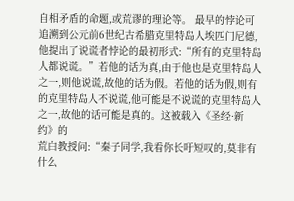自相矛盾的命题,或荒谬的理论等。 最早的悖论可追溯到公元前6世纪古希腊克里特岛人埃匹门尼德,他提出了说谎者悖论的最初形式:“所有的克里特岛人都说谎。”若他的话为真,由于他也是克里特岛人之一,则他说谎,故他的话为假。若他的话为假,则有的克里特岛人不说谎,他可能是不说谎的克里特岛人之一,故他的话可能是真的。这被载入《圣经·新约》的
荒白教授问:“秦子同学,我看你长吁短叹的,莫非有什么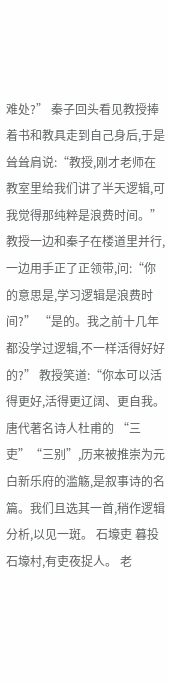难处?” 秦子回头看见教授捧着书和教具走到自己身后,于是耸耸肩说:“教授,刚才老师在教室里给我们讲了半天逻辑,可我觉得那纯粹是浪费时间。” 教授一边和秦子在楼道里并行,一边用手正了正领带,问:“你的意思是,学习逻辑是浪费时间?” “是的。我之前十几年都没学过逻辑,不一样活得好好的?” 教授笑道:“你本可以活得更好,活得更辽阔、更自我。
唐代著名诗人杜甫的 “三吏”“三别”,历来被推崇为元白新乐府的滥觞,是叙事诗的名篇。我们且选其一首,稍作逻辑分析,以见一斑。 石壕吏 暮投石壕村,有吏夜捉人。 老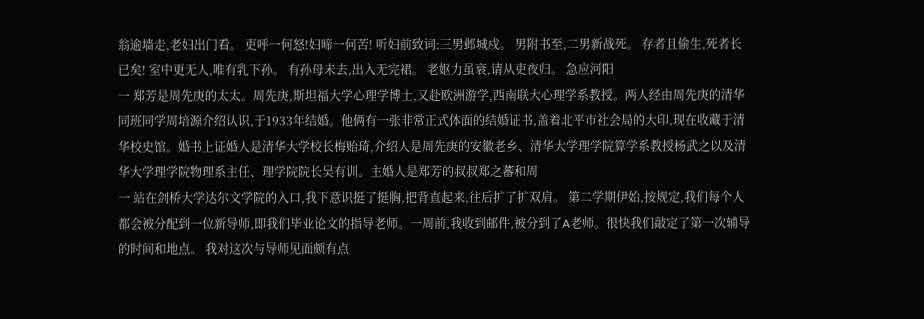翁逾墙走,老妇出门看。 吏呼一何怒!妇啼一何苦! 听妇前致词:三男邺城戍。 男附书至,二男新战死。 存者且偷生,死者长已矣! 室中更无人,唯有乳下孙。 有孙母未去,出入无完裙。 老妪力虽衰,请从吏夜归。 急应河阳
一 郑芳是周先庚的太太。周先庚,斯坦福大学心理学博士,又赴欧洲游学,西南联大心理学系教授。两人经由周先庚的清华同班同学周培源介绍认识,于1933年结婚。他俩有一张非常正式体面的结婚证书,盖着北平市社会局的大印,现在收藏于清华校史馆。婚书上证婚人是清华大学校长梅贻琦,介绍人是周先庚的安徽老乡、清华大学理学院算学系教授杨武之以及清华大学理学院物理系主任、理学院院长吴有训。主婚人是郑芳的叔叔郑之蕃和周
一 站在剑桥大学达尔文学院的入口,我下意识挺了挺胸,把背直起来,往后扩了扩双肩。 第二学期伊始,按规定,我们每个人都会被分配到一位新导师,即我们毕业论文的指导老师。一周前,我收到邮件,被分到了A老师。很快我们敲定了第一次辅导的时间和地点。 我对这次与导师见面颇有点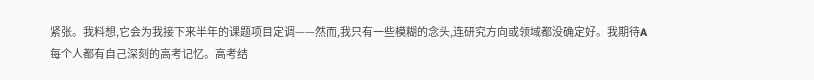紧张。我料想,它会为我接下来半年的课题项目定调——然而,我只有一些模糊的念头,连研究方向或领域都没确定好。我期待A
每个人都有自己深刻的高考记忆。高考结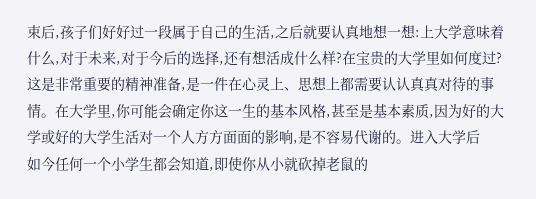束后,孩子们好好过一段属于自己的生活,之后就要认真地想一想:上大学意味着什么,对于未来,对于今后的选择,还有想活成什么样?在宝贵的大学里如何度过?这是非常重要的精神准备,是一件在心灵上、思想上都需要认认真真对待的事情。在大学里,你可能会确定你这一生的基本风格,甚至是基本素质,因为好的大学或好的大学生活对一个人方方面面的影响,是不容易代谢的。进入大学后
如今任何一个小学生都会知道,即使你从小就砍掉老鼠的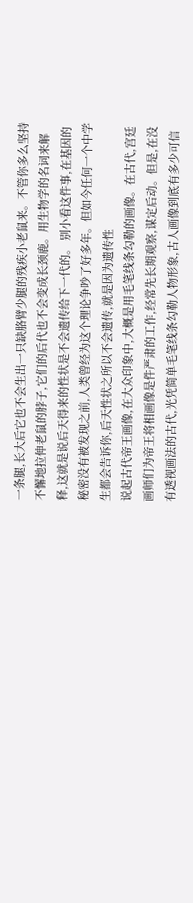一条腿,长大后它也不会生出一只缺胳臂少腿的残疾小老鼠来。不管你多么坚持不懈地拉伸老鼠的脖子,它们的后代也不会变成长颈鹿。用生物学的名词来解释,这就是说后天得来的性状是不会遗传给下一代的。 别小看这件事,在基因的秘密没有被发现之前,人类曾经为这个理论争吵了好多年。但如今任何一个中学生都会告诉你,后天性状之所以不会遗传,就是因为遗传性
说起古代帝王画像,在大众印象中,大概是用毛笔线条勾勒的画像。在古代,宫廷画师们为帝王将相画像是件严肃的工作,经常先长期观察,谋定后动。但是,在没有透视画法的古代,光凭简单毛笔线条勾勒人物形象,古人画像到底有多少可信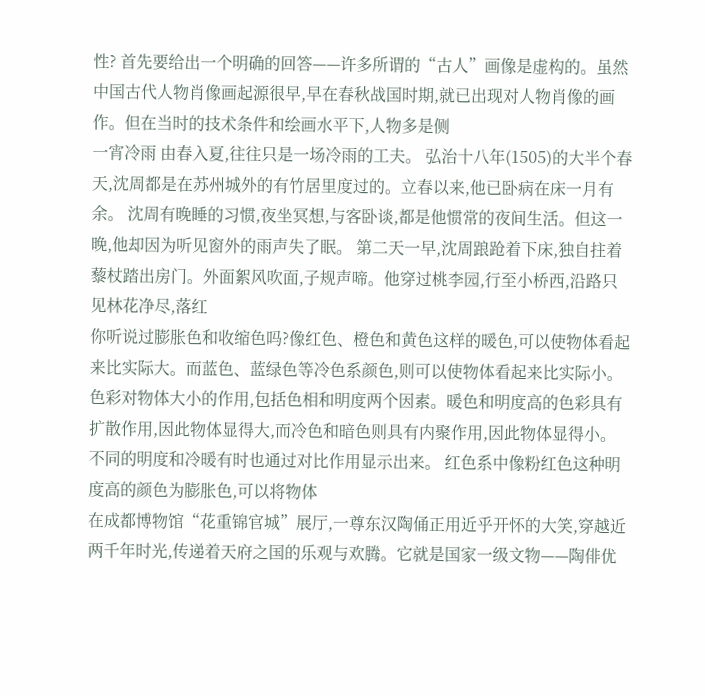性? 首先要给出一个明确的回答——许多所谓的“古人”画像是虚构的。虽然中国古代人物肖像画起源很早,早在春秋战国时期,就已出现对人物肖像的画作。但在当时的技术条件和绘画水平下,人物多是侧
一宵冷雨 由春入夏,往往只是一场冷雨的工夫。 弘治十八年(1505)的大半个春天,沈周都是在苏州城外的有竹居里度过的。立春以来,他已卧病在床一月有余。 沈周有晚睡的习惯,夜坐冥想,与客卧谈,都是他惯常的夜间生活。但这一晚,他却因为听见窗外的雨声失了眠。 第二天一早,沈周踉跄着下床,独自拄着藜杖踏出房门。外面絮风吹面,子规声啼。他穿过桃李园,行至小桥西,沿路只见林花净尽,落红
你听说过膨胀色和收缩色吗?像红色、橙色和黄色这样的暖色,可以使物体看起来比实际大。而蓝色、蓝绿色等冷色系颜色,则可以使物体看起来比实际小。 色彩对物体大小的作用,包括色相和明度两个因素。暖色和明度高的色彩具有扩散作用,因此物体显得大,而冷色和暗色则具有内聚作用,因此物体显得小。不同的明度和冷暖有时也通过对比作用显示出来。 红色系中像粉红色这种明度高的颜色为膨胀色,可以将物体
在成都博物馆“花重锦官城”展厅,一尊东汉陶俑正用近乎开怀的大笑,穿越近两千年时光,传递着天府之国的乐观与欢腾。它就是国家一级文物——陶俳优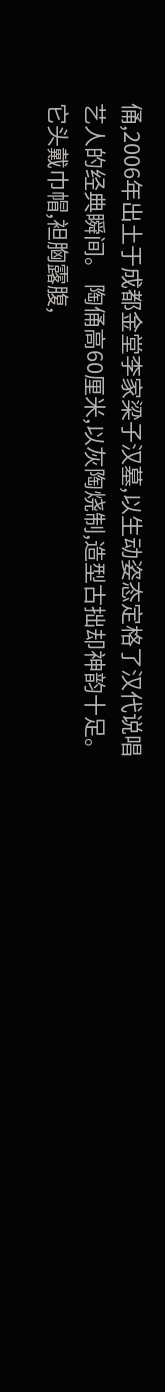俑,2006年出土于成都金堂李家梁子汉墓,以生动姿态定格了汉代说唱艺人的经典瞬间。 陶俑高60厘米,以灰陶烧制,造型古拙却神韵十足。它头戴巾帽,袒胸露腹,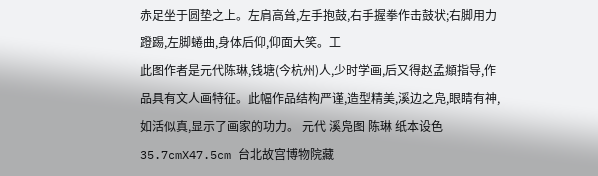赤足坐于圆垫之上。左肩高耸,左手抱鼓,右手握拳作击鼓状;右脚用力蹬踢,左脚蜷曲,身体后仰,仰面大笑。工
此图作者是元代陈琳,钱塘(今杭州)人,少时学画,后又得赵孟頫指导,作品具有文人画特征。此幅作品结构严谨,造型精美,溪边之凫,眼睛有神,如活似真,显示了画家的功力。 元代 溪凫图 陈琳 纸本设色 35.7cmX47.5cm 台北故宫博物院藏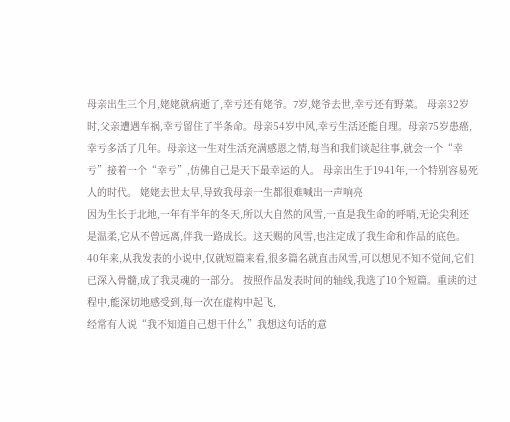母亲出生三个月,姥姥就病逝了,幸亏还有姥爷。7岁,姥爷去世,幸亏还有野菜。 母亲32岁时,父亲遭遇车祸,幸亏留住了半条命。母亲54岁中风,幸亏生活还能自理。母亲75岁患癌,幸亏多活了几年。母亲这一生对生活充满感恩之情,每当和我们谈起往事,就会一个“幸亏”接着一个“幸亏”,仿佛自己是天下最幸运的人。 母亲出生于1941年,一个特别容易死人的时代。 姥姥去世太早,导致我母亲一生都很难喊出一声响亮
因为生长于北地,一年有半年的冬天,所以大自然的风雪,一直是我生命的呼哨,无论尖利还是温柔,它从不曾远离,伴我一路成长。这天赐的风雪,也注定成了我生命和作品的底色。 40年来,从我发表的小说中,仅就短篇来看,很多篇名就直击风雪,可以想见不知不觉间,它们已深入骨髓,成了我灵魂的一部分。 按照作品发表时间的轴线,我选了10个短篇。重读的过程中,能深切地感受到,每一次在虚构中起飞,
经常有人说“我不知道自己想干什么”我想这句话的意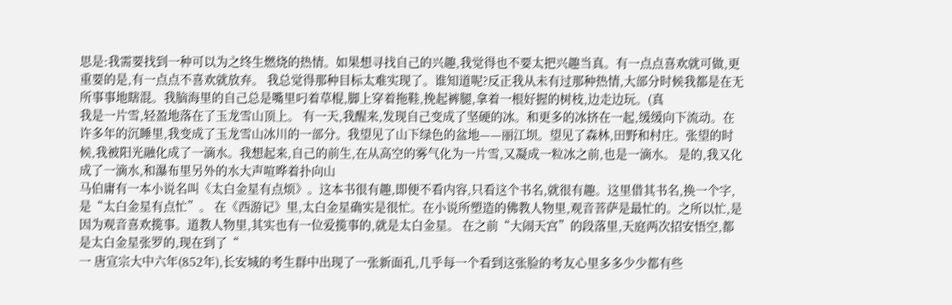思是:我需要找到一种可以为之终生燃烧的热情。如果想寻找自己的兴趣,我觉得也不要太把兴趣当真。有一点点喜欢就可做,更重要的是,有一点点不喜欢就放弃。 我总觉得那种目标太难实现了。谁知道呢?反正我从未有过那种热情,大部分时候我都是在无所事事地瞎混。我脑海里的自己总是嘴里叼着草棍,脚上穿着拖鞋,挽起裤腿,拿着一根好握的树枝,边走边玩。(真
我是一片雪,轻盈地落在了玉龙雪山顶上。 有一天,我醒来,发现自己变成了坚硬的冰。和更多的冰挤在一起,缓缓向下流动。在许多年的沉睡里,我变成了玉龙雪山冰川的一部分。我望见了山下绿色的盆地——丽江坝。望见了森林,田野和村庄。张望的时候,我被阳光融化成了一滴水。我想起来,自己的前生,在从高空的雾气化为一片雪,又凝成一粒冰之前,也是一滴水。 是的,我又化成了一滴水,和瀑布里另外的水大声喧哗着扑向山
马伯庸有一本小说名叫《太白金星有点烦》。这本书很有趣,即便不看内容,只看这个书名,就很有趣。这里借其书名,换一个字,是“太白金星有点忙”。 在《西游记》里,太白金星确实是很忙。在小说所塑造的佛教人物里,观音菩萨是最忙的。之所以忙,是因为观音喜欢揽事。道教人物里,其实也有一位爱揽事的,就是太白金星。 在之前“大闹天宫”的段落里,天庭两次招安悟空,都是太白金星张罗的,现在到了“
一 唐宣宗大中六年(852年),长安城的考生群中出现了一张新面孔,几乎每一个看到这张脸的考友心里多多少少都有些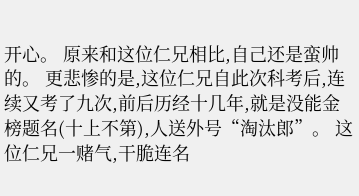开心。 原来和这位仁兄相比,自己还是蛮帅的。 更悲惨的是,这位仁兄自此次科考后,连续又考了九次,前后历经十几年,就是没能金榜题名(十上不第),人送外号“淘汰郎”。 这位仁兄一赌气,干脆连名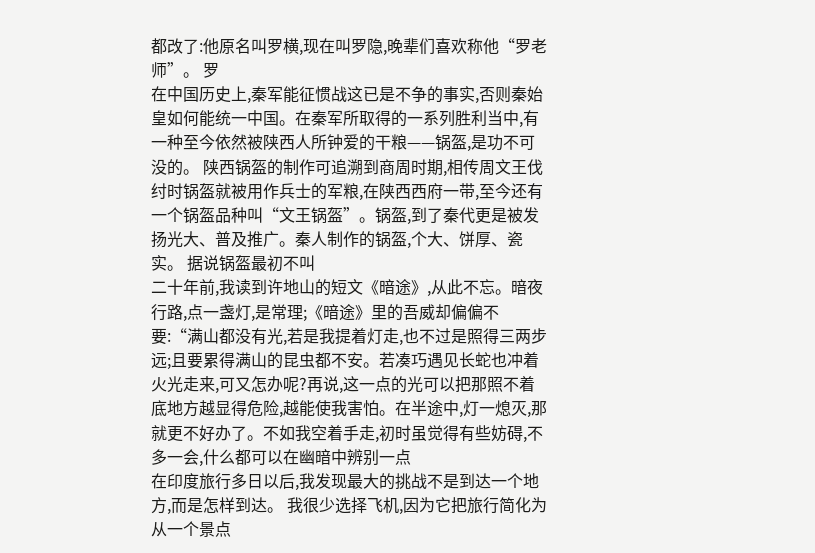都改了:他原名叫罗横,现在叫罗隐,晚辈们喜欢称他“罗老师”。 罗
在中国历史上,秦军能征惯战这已是不争的事实,否则秦始皇如何能统一中国。在秦军所取得的一系列胜利当中,有一种至今依然被陕西人所钟爱的干粮——锅盔,是功不可没的。 陕西锅盔的制作可追溯到商周时期,相传周文王伐纣时锅盔就被用作兵士的军粮,在陕西西府一带,至今还有一个锅盔品种叫“文王锅盔”。锅盔,到了秦代更是被发扬光大、普及推广。秦人制作的锅盔,个大、饼厚、瓷实。 据说锅盔最初不叫
二十年前,我读到许地山的短文《暗途》,从此不忘。暗夜行路,点一盏灯,是常理;《暗途》里的吾威却偏偏不要:“满山都没有光,若是我提着灯走,也不过是照得三两步远;且要累得满山的昆虫都不安。若凑巧遇见长蛇也冲着火光走来,可又怎办呢?再说,这一点的光可以把那照不着底地方越显得危险,越能使我害怕。在半途中,灯一熄灭,那就更不好办了。不如我空着手走,初时虽觉得有些妨碍,不多一会,什么都可以在幽暗中辨别一点
在印度旅行多日以后,我发现最大的挑战不是到达一个地方,而是怎样到达。 我很少选择飞机,因为它把旅行简化为从一个景点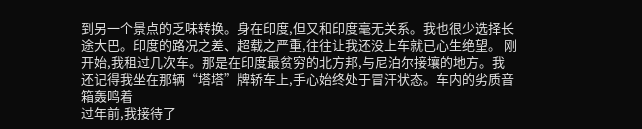到另一个景点的乏味转换。身在印度,但又和印度毫无关系。我也很少选择长途大巴。印度的路况之差、超载之严重,往往让我还没上车就已心生绝望。 刚开始,我租过几次车。那是在印度最贫穷的北方邦,与尼泊尔接壤的地方。我还记得我坐在那辆“塔塔”牌轿车上,手心始终处于冒汗状态。车内的劣质音箱轰鸣着
过年前,我接待了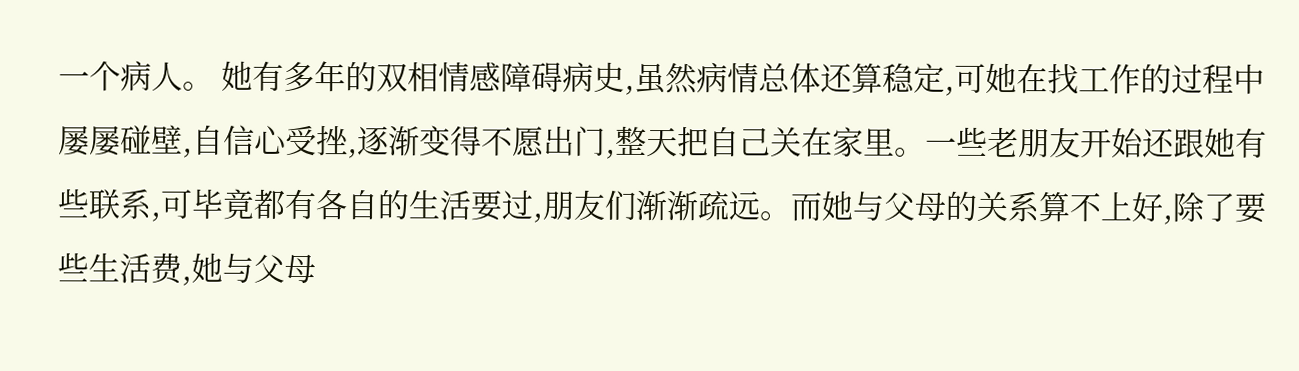一个病人。 她有多年的双相情感障碍病史,虽然病情总体还算稳定,可她在找工作的过程中屡屡碰壁,自信心受挫,逐渐变得不愿出门,整天把自己关在家里。一些老朋友开始还跟她有些联系,可毕竟都有各自的生活要过,朋友们渐渐疏远。而她与父母的关系算不上好,除了要些生活费,她与父母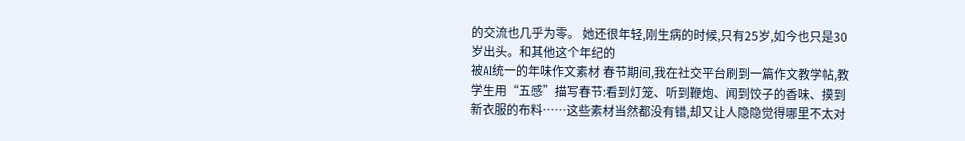的交流也几乎为零。 她还很年轻,刚生病的时候,只有25岁,如今也只是30岁出头。和其他这个年纪的
被AI统一的年味作文素材 春节期间,我在社交平台刷到一篇作文教学帖,教学生用“五感”描写春节:看到灯笼、听到鞭炮、闻到饺子的香味、摸到新衣服的布料……这些素材当然都没有错,却又让人隐隐觉得哪里不太对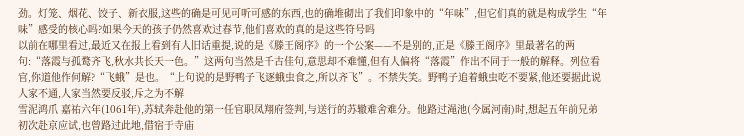劲。灯笼、烟花、饺子、新衣服,这些的确是可见可听可感的东西,也的确堆砌出了我们印象中的“年味”,但它们真的就是构成学生“年味”感受的核心吗?如果今天的孩子仍然喜欢过春节,他们喜欢的真的是这些符号吗
以前在哪里看过,最近又在报上看到有人旧话重提,说的是《滕王阁序》的一个公案——不是别的,正是《滕王阁序》里最著名的两句:“落霞与孤鹜齐飞,秋水共长天一色。”这两句当然是千古佳句,意思却不难懂,但有人偏将“落霞”作出不同于一般的解释。列位看官,你道他作何解?“飞蛾”是也。“上句说的是野鸭子飞逐蛾虫食之,所以齐飞”。不禁失笑。野鸭子追着蛾虫吃不要紧,他还要据此说人家不通,人家当然要反驳,斥之为不解
雪泥鸿爪 嘉祐六年(1061年),苏轼奔赴他的第一任官职凤翔府签判,与送行的苏辙难舍难分。他路过渑池(今属河南)时,想起五年前兄弟初次赴京应试,也曾路过此地,借宿于寺庙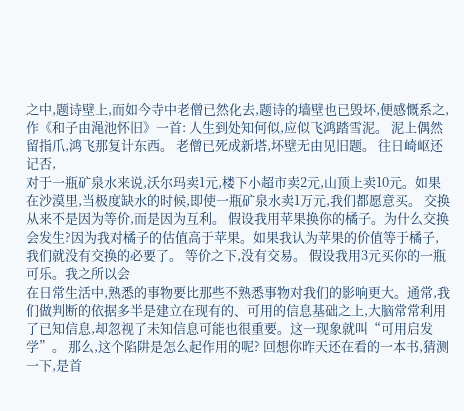之中,题诗壁上,而如今寺中老僧已然化去,题诗的墙壁也已毁坏,便感慨系之,作《和子由渑池怀旧》一首: 人生到处知何似,应似飞鸿踏雪泥。 泥上偶然留指爪,鸿飞那复计东西。 老僧已死成新塔,坏壁无由见旧题。 往日崎岖还记否,
对于一瓶矿泉水来说,沃尔玛卖1元,楼下小超市卖2元,山顶上卖10元。如果在沙漠里,当极度缺水的时候,即使一瓶矿泉水卖1万元,我们都愿意买。 交换从来不是因为等价,而是因为互利。 假设我用苹果换你的橘子。为什么交换会发生?因为我对橘子的估值高于苹果。如果我认为苹果的价值等于橘子,我们就没有交换的必要了。 等价之下,没有交易。 假设我用3元买你的一瓶可乐。我之所以会
在日常生活中,熟悉的事物要比那些不熟悉事物对我们的影响更大。通常,我们做判断的依据多半是建立在现有的、可用的信息基础之上,大脑常常利用了已知信息,却忽视了未知信息可能也很重要。这一现象就叫“可用启发学”。 那么,这个陷阱是怎么起作用的呢? 回想你昨天还在看的一本书,猜测一下,是首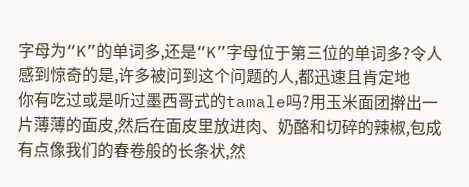字母为“K”的单词多,还是“K”字母位于第三位的单词多?令人感到惊奇的是,许多被问到这个问题的人,都迅速且肯定地
你有吃过或是听过墨西哥式的tamale吗?用玉米面团擀出一片薄薄的面皮,然后在面皮里放进肉、奶酪和切碎的辣椒,包成有点像我们的春卷般的长条状,然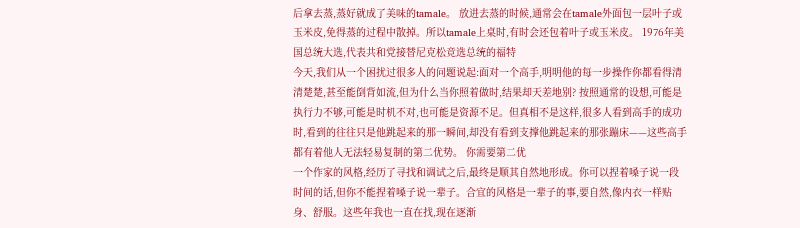后拿去蒸,蒸好就成了美味的tamale。 放进去蒸的时候,通常会在tamale外面包一层叶子或玉米皮,免得蒸的过程中散掉。所以tamale上桌时,有时会还包着叶子或玉米皮。 1976年美国总统大选,代表共和党接替尼克松竞选总统的福特
今天,我们从一个困扰过很多人的问题说起:面对一个高手,明明他的每一步操作你都看得清清楚楚,甚至能倒背如流,但为什么当你照着做时,结果却天差地别? 按照通常的设想,可能是执行力不够,可能是时机不对,也可能是资源不足。但真相不是这样,很多人看到高手的成功时,看到的往往只是他跳起来的那一瞬间,却没有看到支撑他跳起来的那张蹦床——这些高手都有着他人无法轻易复制的第二优势。 你需要第二优
一个作家的风格,经历了寻找和调试之后,最终是顺其自然地形成。你可以捏着嗓子说一段时间的话,但你不能捏着嗓子说一辈子。合宜的风格是一辈子的事,要自然,像内衣一样贴身、舒服。这些年我也一直在找,现在逐渐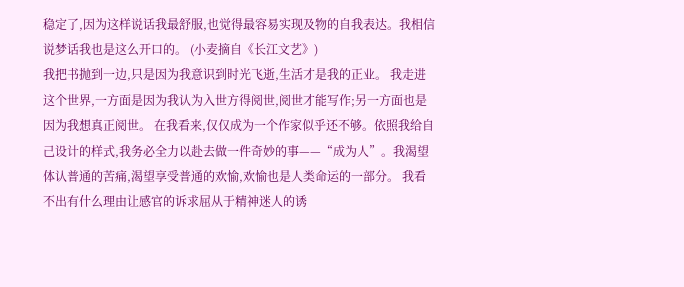稳定了,因为这样说话我最舒服,也觉得最容易实现及物的自我表达。我相信说梦话我也是这么开口的。 (小麦摘自《长江文艺》)
我把书抛到一边,只是因为我意识到时光飞逝,生活才是我的正业。 我走进这个世界,一方面是因为我认为入世方得阅世,阅世才能写作;另一方面也是因为我想真正阅世。 在我看来,仅仅成为一个作家似乎还不够。依照我给自己设计的样式,我务必全力以赴去做一件奇妙的事——“成为人”。我渴望体认普通的苦痛,渴望享受普通的欢愉,欢愉也是人类命运的一部分。 我看不出有什么理由让感官的诉求屈从于精神迷人的诱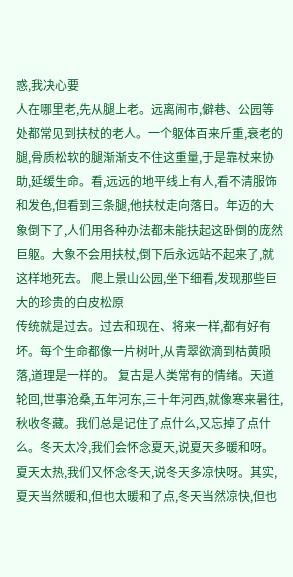惑,我决心要
人在哪里老,先从腿上老。远离闹市,僻巷、公园等处都常见到扶杖的老人。一个躯体百来斤重,衰老的腿,骨质松软的腿渐渐支不住这重量,于是靠杖来协助,延缓生命。看,远远的地平线上有人,看不清服饰和发色,但看到三条腿,他扶杖走向落日。年迈的大象倒下了,人们用各种办法都未能扶起这卧倒的庞然巨躯。大象不会用扶杖,倒下后永远站不起来了,就这样地死去。 爬上景山公园,坐下细看,发现那些巨大的珍贵的白皮松原
传统就是过去。过去和现在、将来一样,都有好有坏。每个生命都像一片树叶,从青翠欲滴到枯黄陨落,道理是一样的。 复古是人类常有的情绪。天道轮回,世事沧桑,五年河东,三十年河西,就像寒来暑往,秋收冬藏。我们总是记住了点什么,又忘掉了点什么。冬天太冷,我们会怀念夏天,说夏天多暖和呀。夏天太热,我们又怀念冬天,说冬天多凉快呀。其实,夏天当然暖和,但也太暖和了点,冬天当然凉快,但也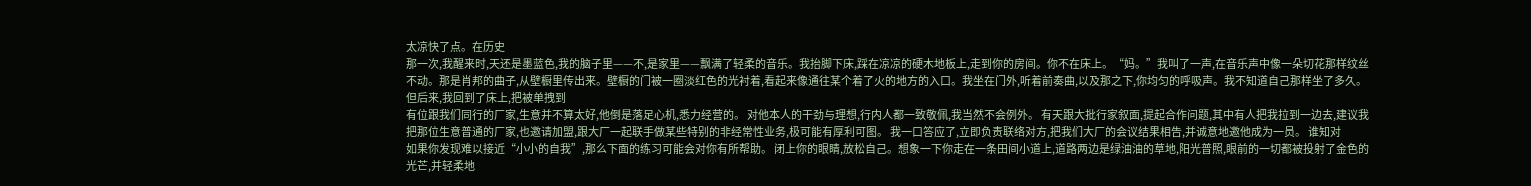太凉快了点。在历史
那一次,我醒来时,天还是墨蓝色,我的脑子里——不,是家里——飘满了轻柔的音乐。我抬脚下床,踩在凉凉的硬木地板上,走到你的房间。你不在床上。“妈。”我叫了一声,在音乐声中像一朵切花那样纹丝不动。那是肖邦的曲子,从壁橱里传出来。壁橱的门被一圈淡红色的光衬着,看起来像通往某个着了火的地方的入口。我坐在门外,听着前奏曲,以及那之下,你均匀的呼吸声。我不知道自己那样坐了多久。但后来,我回到了床上,把被单拽到
有位跟我们同行的厂家,生意并不算太好,他倒是落足心机,悉力经营的。 对他本人的干劲与理想,行内人都一致敬佩,我当然不会例外。 有天跟大批行家叙面,提起合作问题,其中有人把我拉到一边去,建议我把那位生意普通的厂家,也邀请加盟,跟大厂一起联手做某些特别的非经常性业务,极可能有厚利可图。 我一口答应了,立即负责联络对方,把我们大厂的会议结果相告,并诚意地邀他成为一员。 谁知对
如果你发现难以接近“小小的自我”,那么下面的练习可能会对你有所帮助。 闭上你的眼睛,放松自己。想象一下你走在一条田间小道上,道路两边是绿油油的草地,阳光普照,眼前的一切都被投射了金色的光芒,并轻柔地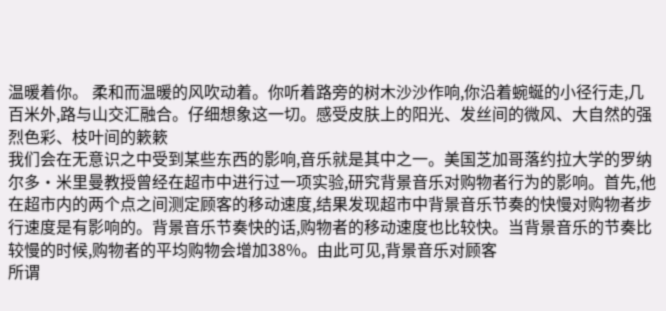温暖着你。 柔和而温暖的风吹动着。你听着路旁的树木沙沙作响,你沿着蜿蜒的小径行走,几百米外,路与山交汇融合。仔细想象这一切。感受皮肤上的阳光、发丝间的微风、大自然的强烈色彩、枝叶间的簌簌
我们会在无意识之中受到某些东西的影响,音乐就是其中之一。美国芝加哥落约拉大学的罗纳尔多·米里曼教授曾经在超市中进行过一项实验,研究背景音乐对购物者行为的影响。首先,他在超市内的两个点之间测定顾客的移动速度,结果发现超市中背景音乐节奏的快慢对购物者步行速度是有影响的。背景音乐节奏快的话,购物者的移动速度也比较快。当背景音乐的节奏比较慢的时候,购物者的平均购物会增加38%。由此可见,背景音乐对顾客
所谓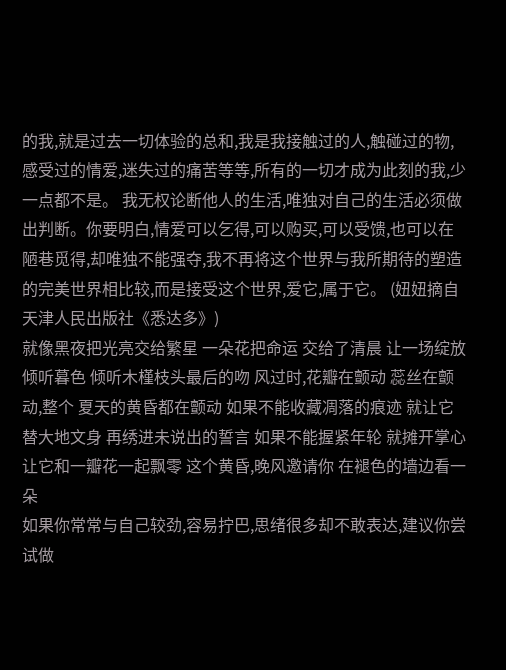的我,就是过去一切体验的总和,我是我接触过的人,触碰过的物,感受过的情爱,迷失过的痛苦等等,所有的一切才成为此刻的我,少一点都不是。 我无权论断他人的生活,唯独对自己的生活必须做出判断。你要明白,情爱可以乞得,可以购买,可以受馈,也可以在陋巷觅得,却唯独不能强夺,我不再将这个世界与我所期待的塑造的完美世界相比较,而是接受这个世界,爱它,属于它。 (妞妞摘自天津人民出版社《悉达多》)
就像黑夜把光亮交给繁星 一朵花把命运 交给了清晨 让一场绽放倾听暮色 倾听木槿枝头最后的吻 风过时,花瓣在颤动 蕊丝在颤动,整个 夏天的黄昏都在颤动 如果不能收藏凋落的痕迹 就让它替大地文身 再绣进未说出的誓言 如果不能握紧年轮 就摊开掌心 让它和一瓣花一起飘零 这个黄昏,晚风邀请你 在褪色的墙边看一朵
如果你常常与自己较劲,容易拧巴,思绪很多却不敢表达,建议你尝试做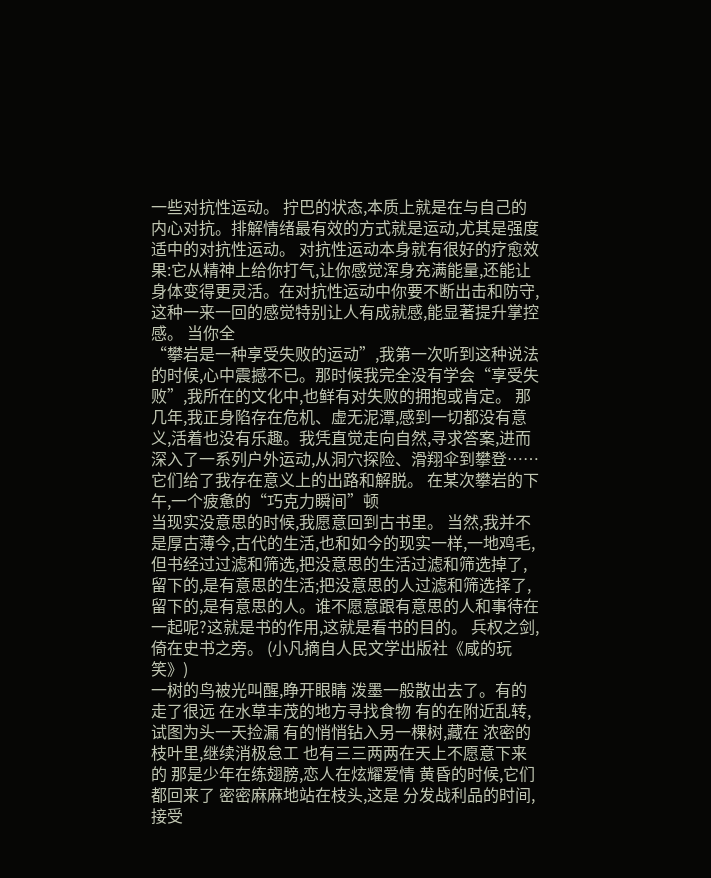一些对抗性运动。 拧巴的状态,本质上就是在与自己的内心对抗。排解情绪最有效的方式就是运动,尤其是强度适中的对抗性运动。 对抗性运动本身就有很好的疗愈效果:它从精神上给你打气,让你感觉浑身充满能量,还能让身体变得更灵活。在对抗性运动中你要不断出击和防守,这种一来一回的感觉特别让人有成就感,能显著提升掌控感。 当你全
“攀岩是一种享受失败的运动”,我第一次听到这种说法的时候,心中震撼不已。那时候我完全没有学会“享受失败”,我所在的文化中,也鲜有对失败的拥抱或肯定。 那几年,我正身陷存在危机、虚无泥潭,感到一切都没有意义,活着也没有乐趣。我凭直觉走向自然,寻求答案,进而深入了一系列户外运动,从洞穴探险、滑翔伞到攀登……它们给了我存在意义上的出路和解脱。 在某次攀岩的下午,一个疲惫的“巧克力瞬间”顿
当现实没意思的时候,我愿意回到古书里。 当然,我并不是厚古薄今,古代的生活,也和如今的现实一样,一地鸡毛,但书经过过滤和筛选,把没意思的生活过滤和筛选掉了,留下的,是有意思的生活;把没意思的人过滤和筛选择了,留下的,是有意思的人。谁不愿意跟有意思的人和事待在一起呢?这就是书的作用,这就是看书的目的。 兵权之剑,倚在史书之旁。 (小凡摘自人民文学出版社《咸的玩笑》)
一树的鸟被光叫醒,睁开眼睛 泼墨一般散出去了。有的走了很远 在水草丰茂的地方寻找食物 有的在附近乱转,试图为头一天捡漏 有的悄悄钻入另一棵树,藏在 浓密的枝叶里,继续消极怠工 也有三三两两在天上不愿意下来的 那是少年在练翅膀,恋人在炫耀爱情 黄昏的时候,它们都回来了 密密麻麻地站在枝头,这是 分发战利品的时间,接受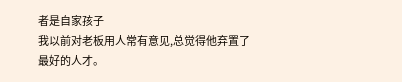者是自家孩子
我以前对老板用人常有意见,总觉得他弃置了最好的人才。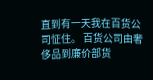直到有一天我在百货公司怔住。 百货公司由奢侈品到廉价部货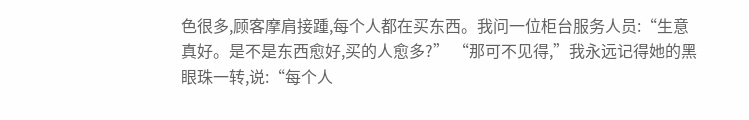色很多,顾客摩肩接踵,每个人都在买东西。我问一位柜台服务人员:“生意真好。是不是东西愈好,买的人愈多?” “那可不见得,”我永远记得她的黑眼珠一转,说:“每个人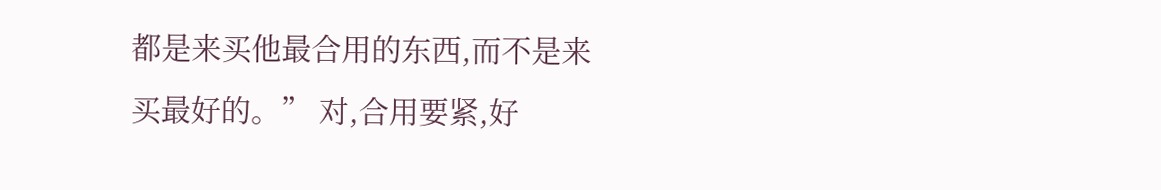都是来买他最合用的东西,而不是来买最好的。” 对,合用要紧,好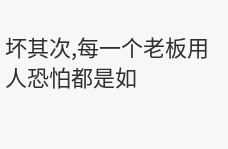坏其次,每一个老板用人恐怕都是如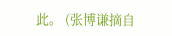此。 (张博谦摘自